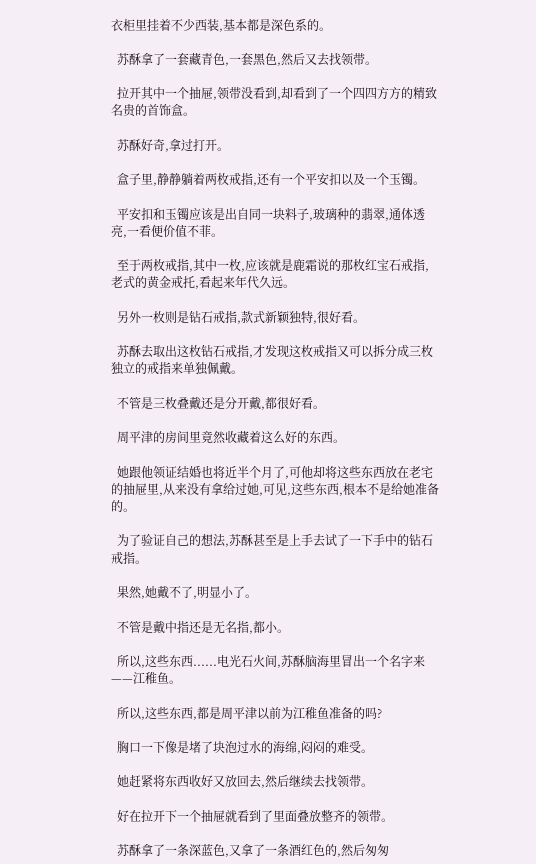衣柜里挂着不少西装,基本都是深色系的。

  苏酥拿了一套藏青色,一套黑色,然后又去找领带。

  拉开其中一个抽屉,领带没看到,却看到了一个四四方方的精致名贵的首饰盒。

  苏酥好奇,拿过打开。

  盒子里,静静躺着两枚戒指,还有一个平安扣以及一个玉镯。

  平安扣和玉镯应该是出自同一块料子,玻璃种的翡翠,通体透亮,一看便价值不菲。

  至于两枚戒指,其中一枚,应该就是鹿霜说的那枚红宝石戒指,老式的黄金戒托,看起来年代久远。

  另外一枚则是钻石戒指,款式新颖独特,很好看。

  苏酥去取出这枚钻石戒指,才发现这枚戒指又可以拆分成三枚独立的戒指来单独佩戴。

  不管是三枚叠戴还是分开戴,都很好看。

  周平津的房间里竟然收藏着这么好的东西。

  她跟他领证结婚也将近半个月了,可他却将这些东西放在老宅的抽屉里,从来没有拿给过她,可见,这些东西,根本不是给她准备的。

  为了验证自己的想法,苏酥甚至是上手去试了一下手中的钻石戒指。

  果然,她戴不了,明显小了。

  不管是戴中指还是无名指,都小。

  所以,这些东西......电光石火间,苏酥脑海里冒出一个名字来——江稚鱼。

  所以,这些东西,都是周平津以前为江稚鱼准备的吗?

  胸口一下像是堵了块泡过水的海绵,闷闷的难受。

  她赶紧将东西收好又放回去,然后继续去找领带。

  好在拉开下一个抽屉就看到了里面叠放整齐的领带。

  苏酥拿了一条深蓝色,又拿了一条酒红色的,然后匆匆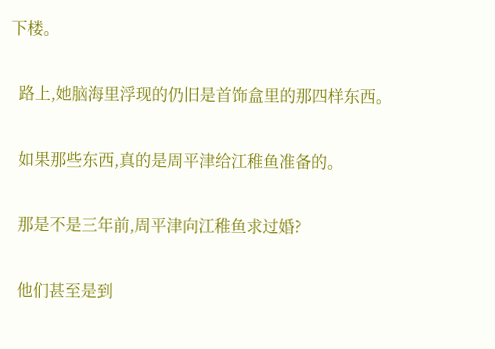下楼。

  路上,她脑海里浮现的仍旧是首饰盒里的那四样东西。

  如果那些东西,真的是周平津给江稚鱼准备的。

  那是不是三年前,周平津向江稚鱼求过婚?

  他们甚至是到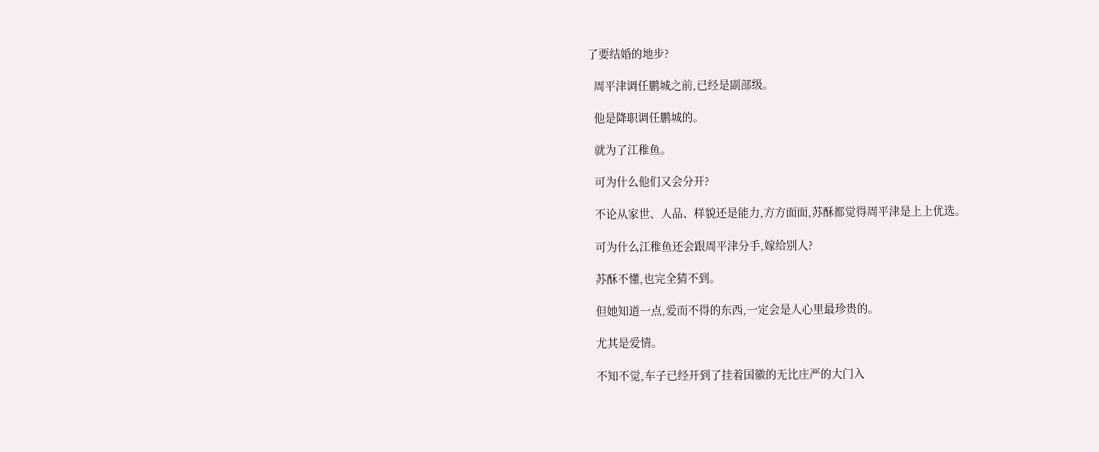了要结婚的地步?

  周平津调任鹏城之前,已经是副部级。

  他是降职调任鹏城的。

  就为了江稚鱼。

  可为什么他们又会分开?

  不论从家世、人品、样貌还是能力,方方面面,苏酥都觉得周平津是上上优选。

  可为什么江稚鱼还会跟周平津分手,嫁给别人?

  苏酥不懂,也完全猜不到。

  但她知道一点,爱而不得的东西,一定会是人心里最珍贵的。

  尤其是爱情。

  不知不觉,车子已经开到了挂着国徽的无比庄严的大门入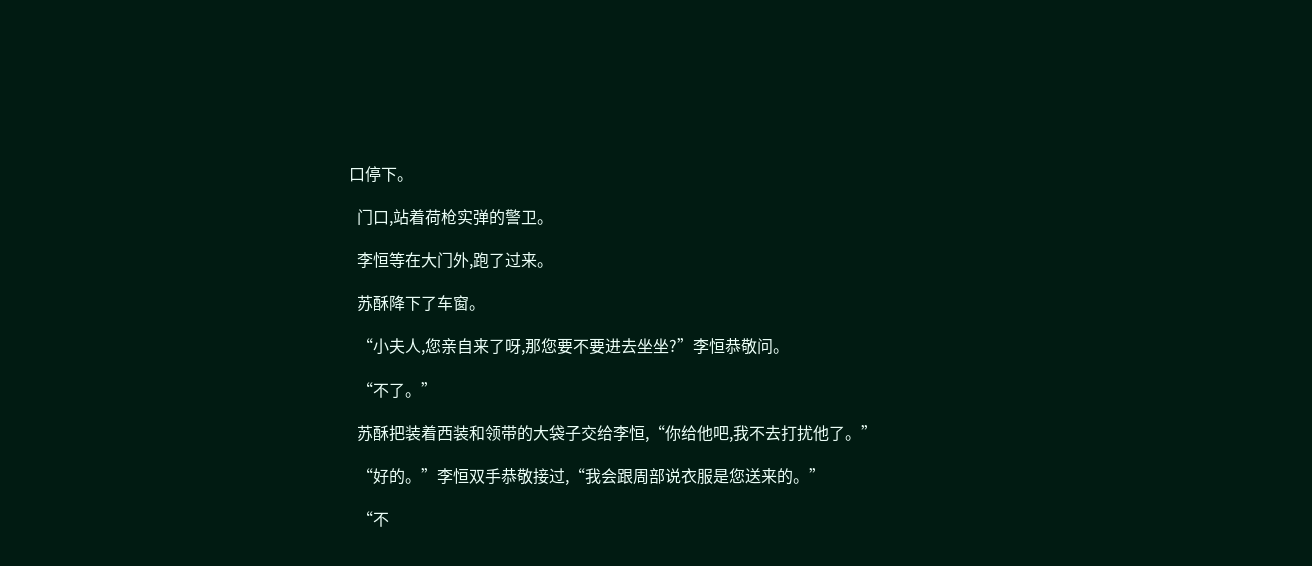口停下。

  门口,站着荷枪实弹的警卫。

  李恒等在大门外,跑了过来。

  苏酥降下了车窗。

  “小夫人,您亲自来了呀,那您要不要进去坐坐?”李恒恭敬问。

  “不了。”

  苏酥把装着西装和领带的大袋子交给李恒,“你给他吧,我不去打扰他了。”

  “好的。”李恒双手恭敬接过,“我会跟周部说衣服是您送来的。”

  “不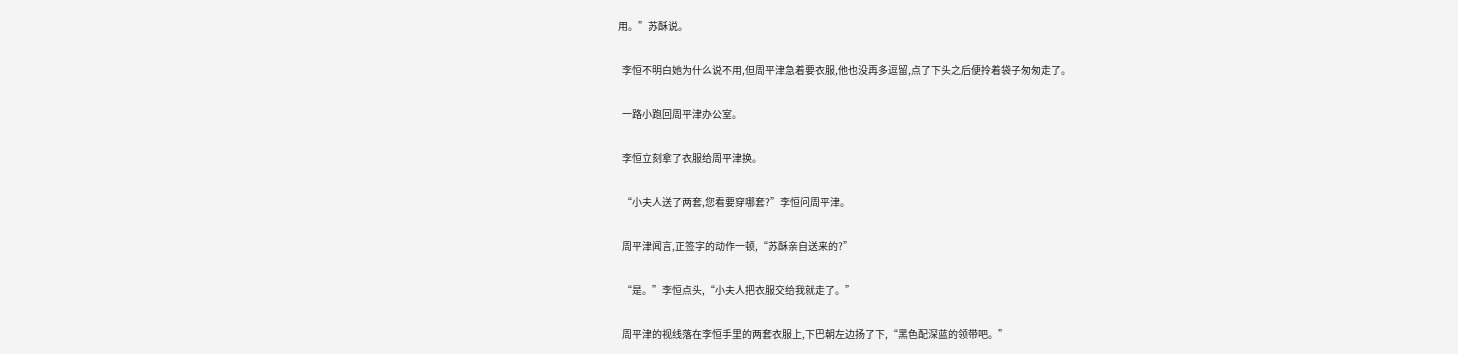用。”苏酥说。

  李恒不明白她为什么说不用,但周平津急着要衣服,他也没再多逗留,点了下头之后便拎着袋子匆匆走了。

  一路小跑回周平津办公室。

  李恒立刻拿了衣服给周平津换。

  “小夫人送了两套,您看要穿哪套?”李恒问周平津。

  周平津闻言,正签字的动作一顿,“苏酥亲自送来的?”

  “是。”李恒点头,“小夫人把衣服交给我就走了。”

  周平津的视线落在李恒手里的两套衣服上,下巴朝左边扬了下,“黑色配深蓝的领带吧。”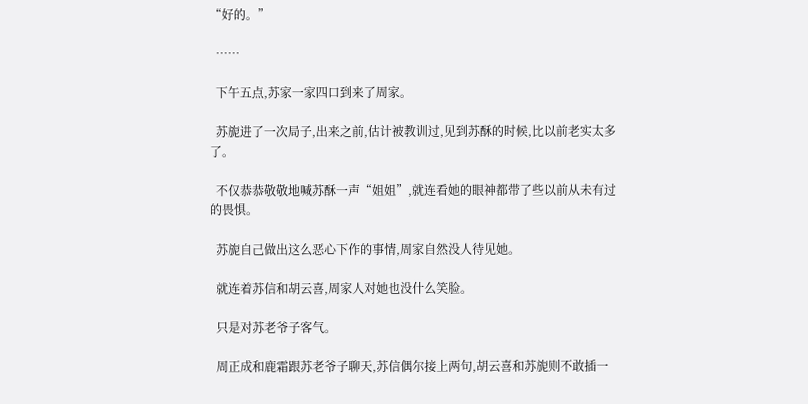“好的。”

  ……

  下午五点,苏家一家四口到来了周家。

  苏旎进了一次局子,出来之前,估计被教训过,见到苏酥的时候,比以前老实太多了。

  不仅恭恭敬敬地喊苏酥一声“姐姐”,就连看她的眼神都带了些以前从未有过的畏惧。

  苏旎自己做出这么恶心下作的事情,周家自然没人待见她。

  就连着苏信和胡云喜,周家人对她也没什么笑脸。

  只是对苏老爷子客气。

  周正成和鹿霜跟苏老爷子聊天,苏信偶尔接上两句,胡云喜和苏旎则不敢插一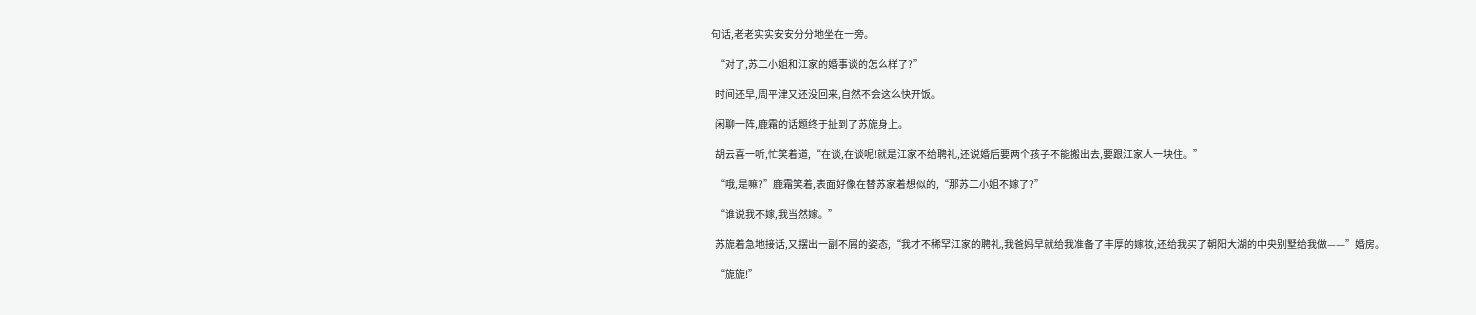句话,老老实实安安分分地坐在一旁。

  “对了,苏二小姐和江家的婚事谈的怎么样了?”

  时间还早,周平津又还没回来,自然不会这么快开饭。

  闲聊一阵,鹿霜的话题终于扯到了苏旎身上。

  胡云喜一听,忙笑着道,“在谈,在谈呢!就是江家不给聘礼,还说婚后要两个孩子不能搬出去,要跟江家人一块住。”

  “哦,是嘛?”鹿霜笑着,表面好像在替苏家着想似的,“那苏二小姐不嫁了?”

  “谁说我不嫁,我当然嫁。”

  苏旎着急地接话,又摆出一副不屑的姿态,“我才不稀罕江家的聘礼,我爸妈早就给我准备了丰厚的嫁妆,还给我买了朝阳大湖的中央别墅给我做——”婚房。

  “旎旎!”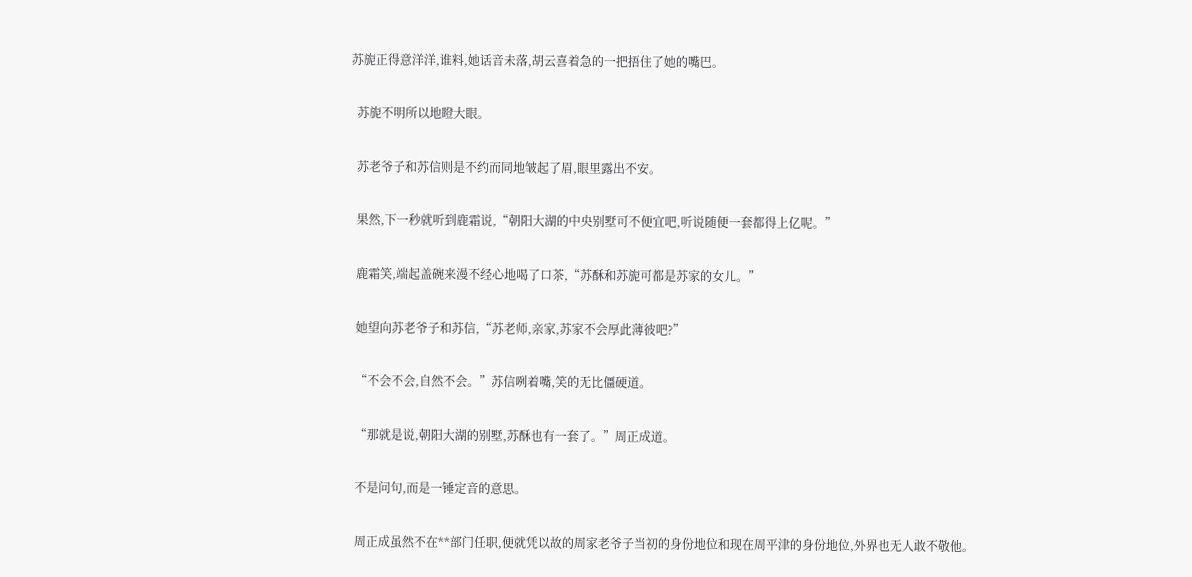苏旎正得意洋洋,谁料,她话音未落,胡云喜着急的一把捂住了她的嘴巴。

  苏旎不明所以地瞪大眼。

  苏老爷子和苏信则是不约而同地皱起了眉,眼里露出不安。

  果然,下一秒就听到鹿霜说,“朝阳大湖的中央别墅可不便宜吧,听说随便一套都得上亿呢。”

  鹿霜笑,端起盖碗来漫不经心地喝了口茶,“苏酥和苏旎可都是苏家的女儿。”

  她望向苏老爷子和苏信,“苏老师,亲家,苏家不会厚此薄彼吧?”

  “不会不会,自然不会。”苏信咧着嘴,笑的无比僵硬道。

  “那就是说,朝阳大湖的别墅,苏酥也有一套了。”周正成道。

  不是问句,而是一锤定音的意思。

  周正成虽然不在**部门任职,便就凭以故的周家老爷子当初的身份地位和现在周平津的身份地位,外界也无人敢不敬他。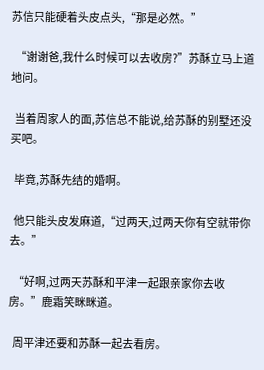苏信只能硬着头皮点头,“那是必然。”

  “谢谢爸,我什么时候可以去收房?”苏酥立马上道地问。

  当着周家人的面,苏信总不能说,给苏酥的别墅还没买吧。

  毕竟,苏酥先结的婚啊。

  他只能头皮发麻道,“过两天,过两天你有空就带你去。”

  “好啊,过两天苏酥和平津一起跟亲家你去收房。”鹿霜笑眯眯道。

  周平津还要和苏酥一起去看房。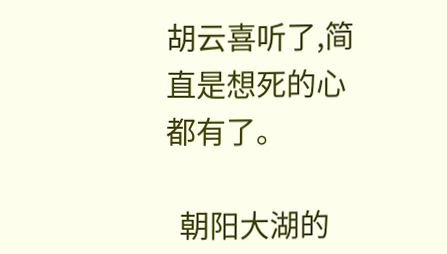胡云喜听了,简直是想死的心都有了。

  朝阳大湖的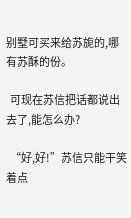别墅可买来给苏旎的,哪有苏酥的份。

  可现在苏信把话都说出去了,能怎么办?

  “好,好!”苏信只能干笑着点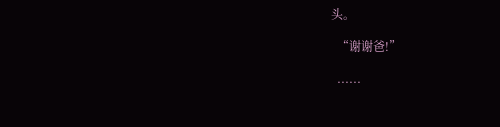头。

  “谢谢爸!”

  ......